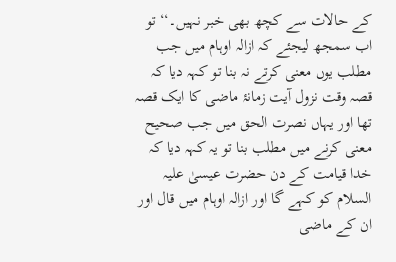کے حالات سے کچھ بھی خبر نہیں۔‘‘ تو اب سمجھ لیجئے کہ ازالہ اوہام میں جب مطلب یوں معنی کرتے نہ بنا تو کہہ دیا کہ قصہ وقت نزول آیت زمانۂ ماضی کا ایک قصہ تھا اور یہاں نصرت الحق میں جب صحیح معنی کرنے میں مطلب بنا تو یہ کہہ دیا کہ خدا قیامت کے دن حضرت عیسیٰ علیہ السلام کو کہے گا اور ازالہ اوہام میں قال اور ان کے ماضی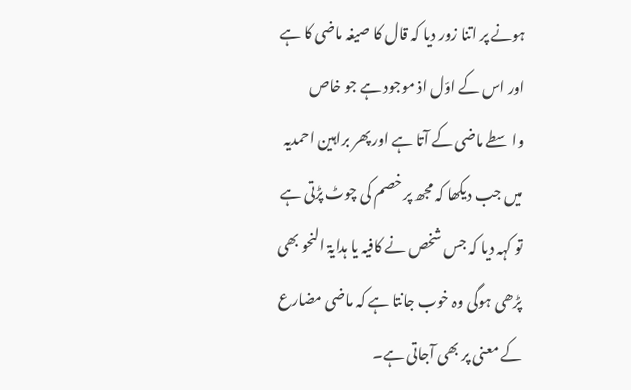ہونے پر اتنا زور دیا کہ قال کا صیغہ ماضی کا ہے اور اس کے اوّل اذ موجود ہے جو خاص واسطے ماضی کے آتا ہے اور پھر براہین احمدیہ میں جب دیکھا کہ مجھ پر خصم کی چوٹ پڑتی ہے تو کہہ دیا کہ جس شخص نے کافیہ یا ہدایۃ النحو بھی پڑھی ہوگی وہ خوب جانتا ہے کہ ماضی مضارع کے معنی پر بھی آجاتی ہے۔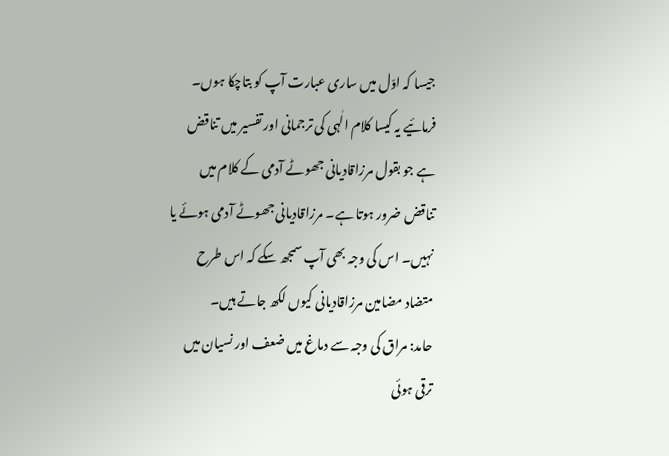جیسا کہ اوّل میں ساری عبارت آپ کو بتاچکا ہوں۔ فرمائیے یہ کیسا کلام الٰہی کی ترجمانی اور تفسیر میں تناقض ہے جو بقول مرزاقادیانی جھوٹے آدمی کے کلام میں تناقض ضرور ہوتا ہے۔ مرزاقادیانی جھوٹے آدمی ہوئے یا نہیں۔ اس کی وجہ بھی آپ سمجھ سکے کہ اس طرح متضاد مضامین مرزاقادیانی کیوں لکھ جاتے ہیں۔
حامد: مراق کی وجہ سے دماغ میں ضعف اور نسیان میں ترقی ہوئی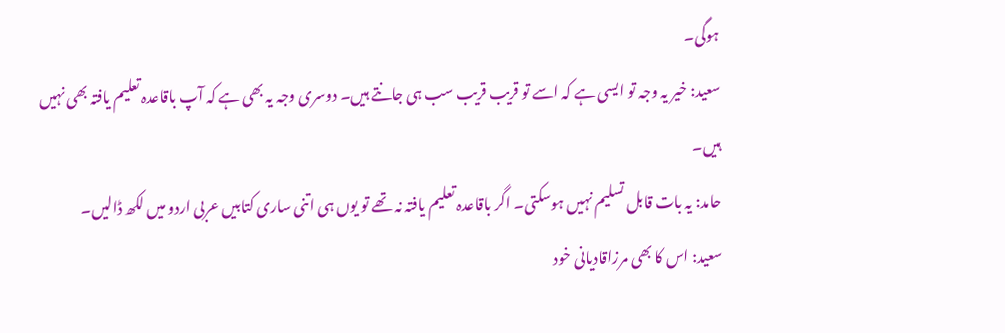ہوگی۔
سعید: خیر یہ وجہ تو ایسی ہے کہ اسے تو قریب قریب سب ہی جانتے ہیں۔ دوسری وجہ یہ بھی ہے کہ آپ باقاعدہ تعلیم یافتہ بھی نہیں ہیں۔
حامد: یہ بات قابل تسلیم نہیں ہوسکتی۔ اگر باقاعدہ تعلیم یافتہ نہ تھے تو یوں ہی اتنی ساری کتابیں عربی اردو میں لکھ ڈالیں۔
سعید: اس کا بھی مرزاقادیانی خود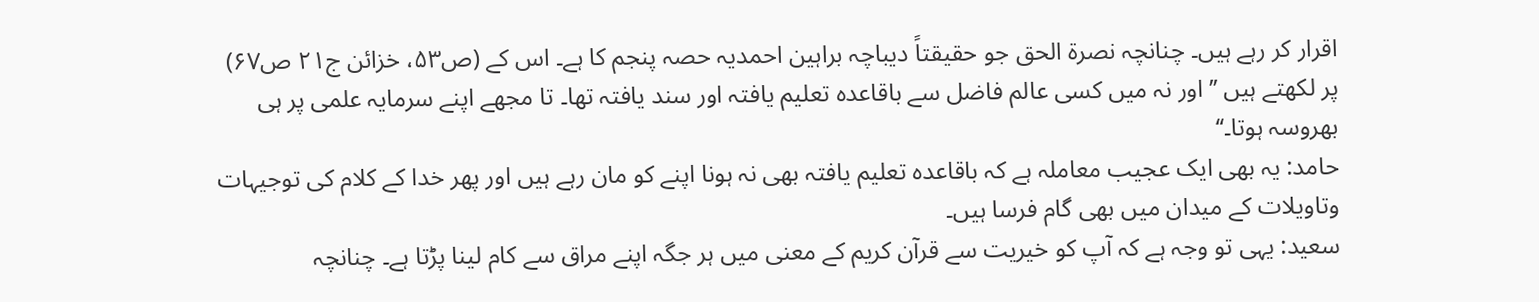اقرار کر رہے ہیں۔ چنانچہ نصرۃ الحق جو حقیقتاً دیباچہ براہین احمدیہ حصہ پنجم کا ہے۔ اس کے (ص۵۳، خزائن ج۲۱ ص۶۷) پر لکھتے ہیں ’’اور نہ میں کسی عالم فاضل سے باقاعدہ تعلیم یافتہ اور سند یافتہ تھا۔ تا مجھے اپنے سرمایہ علمی پر ہی بھروسہ ہوتا۔‘‘
حامد: یہ بھی ایک عجیب معاملہ ہے کہ باقاعدہ تعلیم یافتہ بھی نہ ہونا اپنے کو مان رہے ہیں اور پھر خدا کے کلام کی توجیہات وتاویلات کے میدان میں بھی گام فرسا ہیں۔
سعید: یہی تو وجہ ہے کہ آپ کو خیریت سے قرآن کریم کے معنی میں ہر جگہ اپنے مراق سے کام لینا پڑتا ہے۔ چنانچہ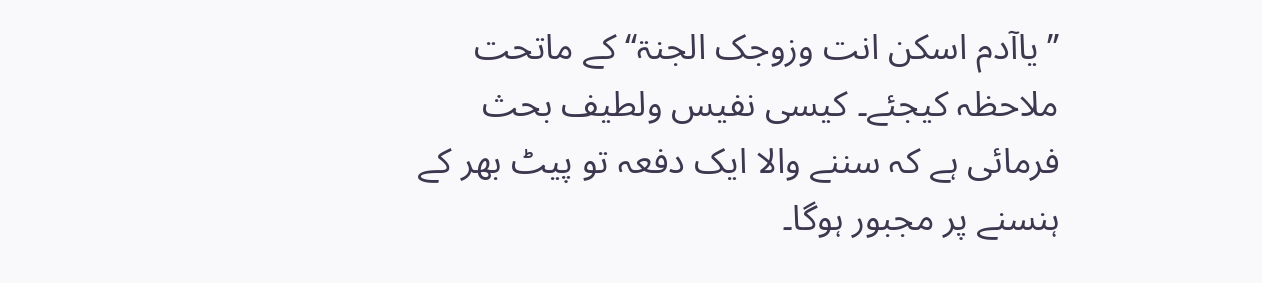’’یاآدم اسکن انت وزوجک الجنۃ‘‘ کے ماتحت ملاحظہ کیجئے۔ کیسی نفیس ولطیف بحث فرمائی ہے کہ سننے والا ایک دفعہ تو پیٹ بھر کے ہنسنے پر مجبور ہوگا۔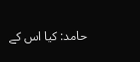حامد: کیا اس کے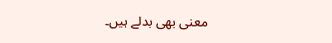معنی بھی بدلے ہیں۔